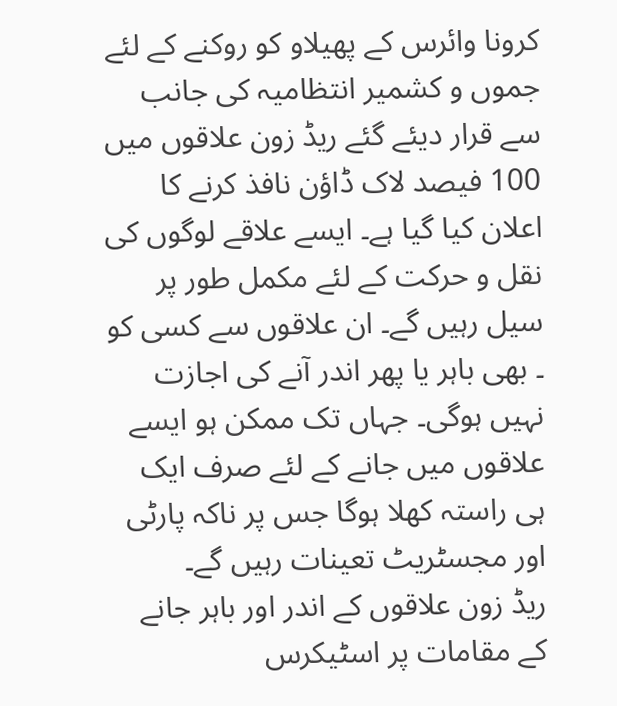کرونا وائرس کے پھیلاو کو روکنے کے لئے جموں و کشمیر انتظامیہ کی جانب سے قرار دیئے گئے ریڈ زون علاقوں میں 100 فیصد لاک ڈاؤن نافذ کرنے کا اعلان کیا گیا ہے۔ ایسے علاقے لوگوں کی نقل و حرکت کے لئے مکمل طور پر سیل رہیں گے۔ ان علاقوں سے کسی کو ۔ بھی باہر یا پھر اندر آنے کی اجازت نہیں ہوگی۔ جہاں تک ممکن ہو ایسے علاقوں میں جانے کے لئے صرف ایک ہی راستہ کھلا ہوگا جس پر ناکہ پارٹی اور مجسٹریٹ تعینات رہیں گے۔
ریڈ زون علاقوں کے اندر اور باہر جانے کے مقامات پر اسٹیکرس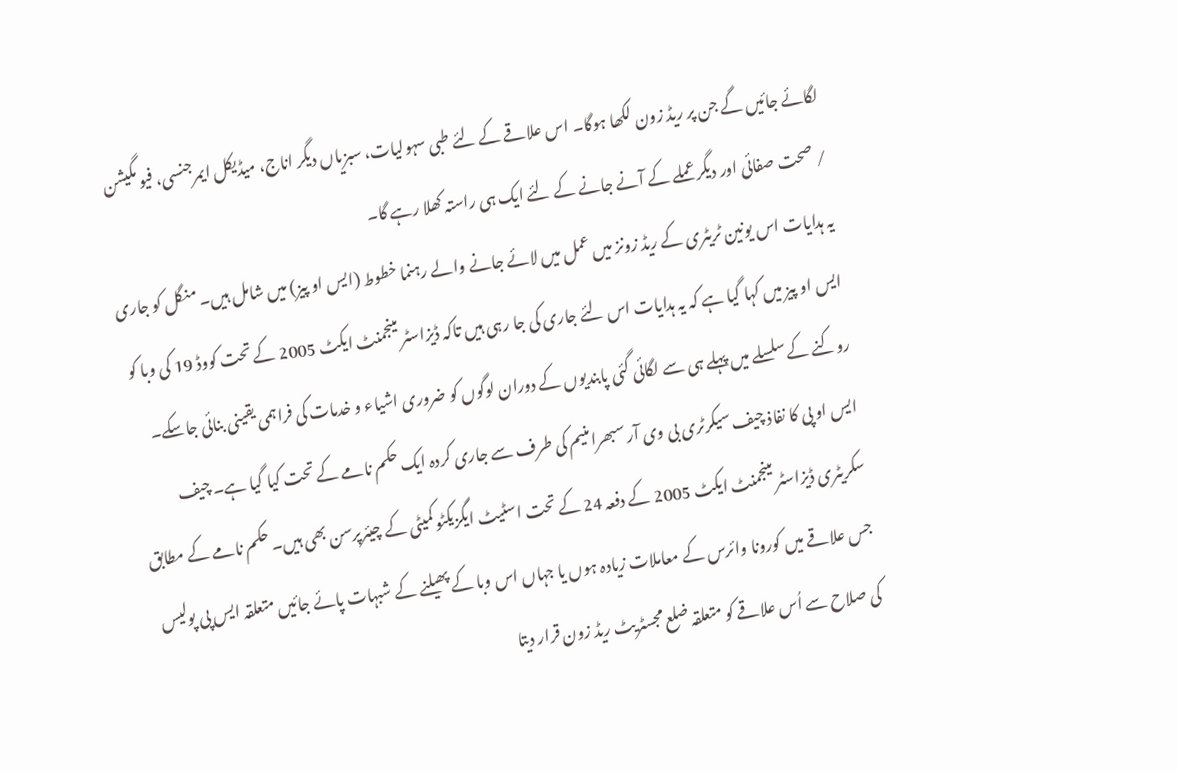لگائے جائیں گے جن پر ریڈ زون لکھا ہوگا۔ اس علاقے کے لئے طبی سہولیات، سبزیاں دیگر اناج، میڈیکل ایمرجنسی، فیو مگیشن / صحت صفائی اور دیگر عملے کے آنے جانے کے لئے ایک ہی راستہ کھلا رہے گا۔
یہ ہدایات اس یونین ٹریٹری کے ریڈ زونز میں عمل میں لائے جانے والے رہنما خطوط (ایس او پیز) میں شامل ہیں۔ منگل کو جاری ایس او پیز میں کہا گیا ہے کہ یہ ہدایات اس لئے جاری کی جا رہی ہیں تاکہ ڈیزاسٹر مینجمنٹ ایکٹ 2005 کے تحت کووڈ 19 کی وبا کو روکنے کے سلسلے میں پہلے ہی سے لگائی گئی پابندیوں کے دوران لوگوں کو ضروری اشیاء و خدمات کی فراہمی یقینی بنائی جاسکے۔
ایس او پی کا نفاذ چیف سیکرٹری بی وی آر سبھرامنیم کی طرف سے جاری کردہ ایک حکم نامے کے تحت کیا گیا ہے۔ چیف سکریٹری ڈیزاسٹر مینجمنٹ ایکٹ 2005 کے دفعہ 24 کے تحت اسٹیٹ ایگزیکٹو کمیٹی کے چیئرپرسن بھی ہیں۔ حکم نامے کے مطابق جس علاقے میں کورونا وائرس کے معاملات زیادہ ہوں یا جہاں اس وبا کے پھیلنے کے شبہات پائے جائیں متعلقہ ایس پی پولیس کی صلاح سے اُس علاقے کو متعلقہ ضلع مجسٹریٹ ریڈ زون قرار دیتا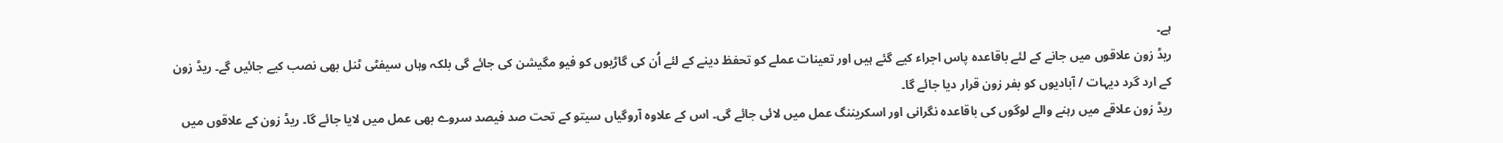ہے۔
ریڈ زون علاقوں میں جانے کے لئے باقاعدہ پاس اجراء کیے گئے ہیں اور تعینات عملے کو تحفظ دینے کے لئے اُن کی گاڑیوں کو فیو مگیشن کی جائے گی بلکہ وہاں سیفٹی ٹنل بھی نصب کیے جائیں گے۔ ریڈ زون کے ارد گرد دیہات / آبادیوں کو بفر زون قرار دیا جائے گا۔
ریڈ زون علاقے میں رہنے والے لوگوں کی باقاعدہ نگرانی اور اسکریننگ عمل میں لائی جائے گی۔ اس کے علاوہ آروگیاں سیتو کے تحت صد فیصد سروے بھی عمل میں لایا جائے گا۔ ریڈ زون کے علاقوں میں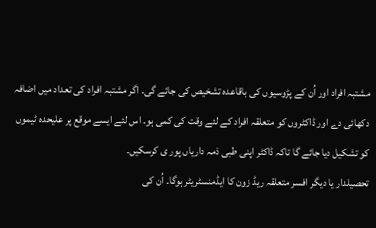مشتبہ افراد اور اُن کے پڑوسیوں کی باقاعدہ تشخیص کی جائے گی۔ اگر مشتبہ افراد کی تعداد میں اضافہ دکھائی دے اور ڈاکٹروں کو متعلقہ افراد کے لئے وقت کی کمی ہو۔ اس لئے ایسے موقع پر علیحدہ ٹیموں کو تشکیل دیا جائے گا تاکہ ڈاکٹر اپنی طبی ذمہ داریاں پور ی کرسکیں۔
تحصیلدار یا دیگر افسر متعلقہ ریڈ زون کا ایڈمنسٹریٹر ہوگا۔ اُن کی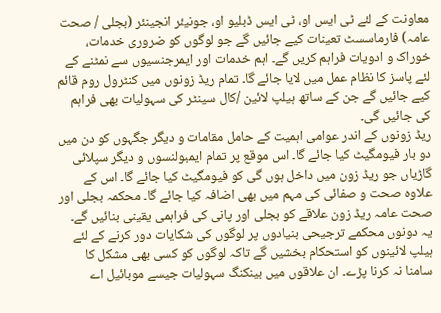معاونت کے لئے ٹی ایس او، ٹی ایس ڈبلیو او، جونیئر انجینئر (بجلی / صحت عامہ) فارماسسٹ تعینات کیے جائیں گے جو لوگوں کو ضروری خدمات، خوراک و ادویات فراہم کریں گے۔ اہم خدمات اور ایمرجنسیوں سے نمٹنے کے لئے پاسز کا نظام عمل میں لایا جائے گا۔ تمام ریڈ زونوں میں کنٹرول روم قائم کیے جائیں گے جن کے ساتھ ہیلپ لائین /کال سینٹر کی سہولیات بھی فراہم کی جائیں گی۔
ریڈ زونوں کے اندر عوامی اہمیت کے حامل مقامات و دیگر جگہوں کو دن میں دو بار فیومگیٹ کیا جائے گا۔ اس موقع پر تمام ایمبولنسوں و دیگر سپلائی گاڑیاں جو ریڈ زون میں داخل ہوں گی کو فیومگیٹ کیا جائے گا۔ اس کے علاوہ صحت و صفائی کی مہم میں بھی اضافہ کیا جائے گا۔ محکمہ بجلی اور صحت عامہ ریڈ زون علاقے کو بجلی اور پانی کی فراہمی یقینی بنائیں گے۔ یہ دونوں محکمے ترجیحی بنیادوں پر لوگوں کی شکایات دور کرنے کے لئے ہیلپ لائینوں کو استحکام بخشیں گے تاکہ لوگوں کو کسی بھی مشکل کا سامنا نہ کرنا پڑے۔ ان علاقوں میں بینکنگ سہولیات جیسے موبائیل اے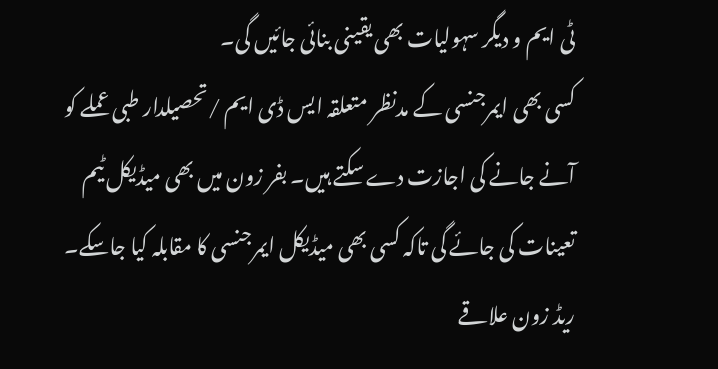ٹی ایم و دیگر سہولیات بھی یقینی بنائی جائیں گی۔
کسی بھی ایمرجنسی کے مدنظر متعلقہ ایس ڈی ایم /تحصیلدار طبی عملے کو آنے جانے کی اجازت دے سکتے ہیں۔ بفر زون میں بھی میڈیکل ٹیم تعینات کی جائے گی تاکہ کسی بھی میڈیکل ایمرجنسی کا مقابلہ کیا جاسکے۔ ریڈ زون علاقے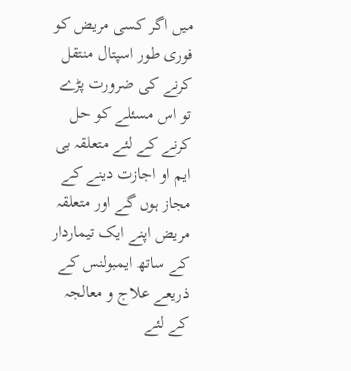میں اگر کسی مریض کو فوری طور اسپتال منتقل کرنے کی ضرورت پڑے تو اس مسئلے کو حل کرنے کے لئے متعلقہ بی ایم او اجازت دینے کے مجاز ہوں گے اور متعلقہ مریض اپنے ایک تیماردار کے ساتھ ایمبولنس کے ذریعے علاج و معالجہ کے لئے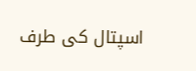اسپتال کی طرف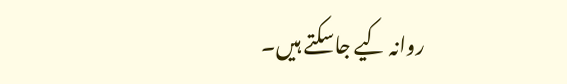روانہ کیے جاسکتے ہیں۔